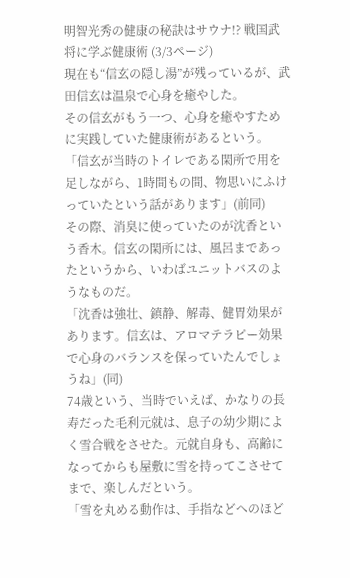明智光秀の健康の秘訣はサウナ!? 戦国武将に学ぶ健康術 (3/3ページ)
現在も“信玄の隠し湯”が残っているが、武田信玄は温泉で心身を癒やした。
その信玄がもう一つ、心身を癒やすために実践していた健康術があるという。
「信玄が当時のトイレである閑所で用を足しながら、1時間もの間、物思いにふけっていたという話があります」(前同)
その際、消臭に使っていたのが沈香という香木。信玄の閑所には、風呂まであったというから、いわばユニットバスのようなものだ。
「沈香は強壮、鎮静、解毒、健胃効果があります。信玄は、アロマテラピー効果で心身のバランスを保っていたんでしょうね」(同)
74歳という、当時でいえば、かなりの長寿だった毛利元就は、息子の幼少期によく雪合戦をさせた。元就自身も、高齢になってからも屋敷に雪を持ってこさせてまで、楽しんだという。
「雪を丸める動作は、手指などへのほど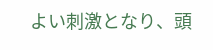よい刺激となり、頭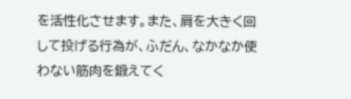を活性化させます。また、肩を大きく回して投げる行為が、ふだん、なかなか使わない筋肉を鍛えてく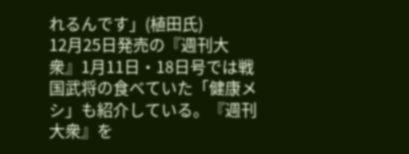れるんです」(植田氏)
12月25日発売の『週刊大衆』1月11日・18日号では戦国武将の食べていた「健康メシ」も紹介している。『週刊大衆』を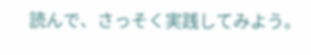読んで、さっそく実践してみよう。